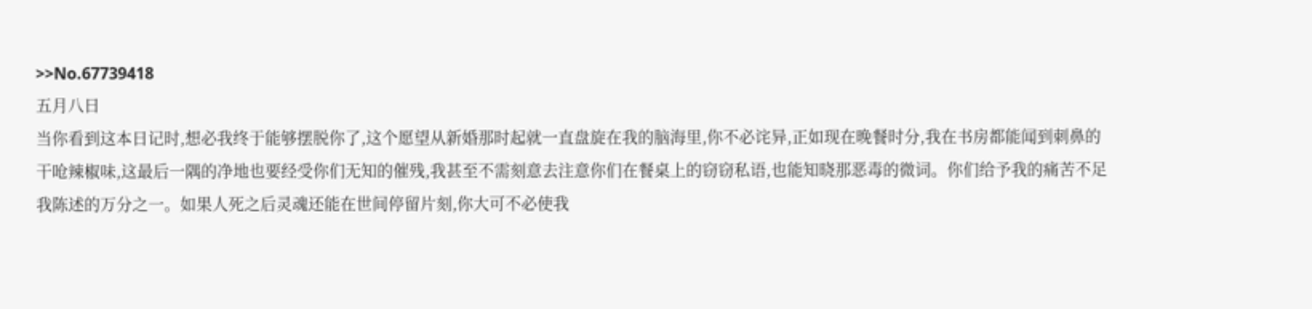>>No.67739418
五月八日
当你看到这本日记时,想必我终于能够摆脱你了,这个愿望从新婚那时起就一直盘旋在我的脑海里,你不必诧异,正如现在晚餐时分,我在书房都能闻到刺鼻的干呛辣椒味,这最后一隅的净地也要经受你们无知的催残,我甚至不需刻意去注意你们在餐桌上的窃窃私语,也能知晓那恶毒的微词。你们给予我的痛苦不足我陈述的万分之一。如果人死之后灵魂还能在世间停留片刻,你大可不必使我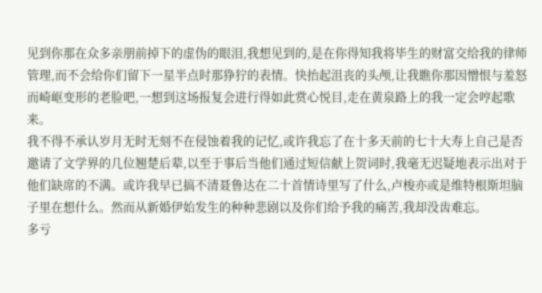见到你那在众多亲朋前掉下的虚伪的眼泪,我想见到的,是在你得知我将毕生的财富交给我的律师管理,而不会给你们留下一星半点时那狰狞的表情。快抬起沮丧的头颅,让我瞧你那因憎恨与羞怒而崎岖变形的老脸吧,一想到这场报复会进行得如此赏心悦目,走在黄泉路上的我一定会哼起歌来。
我不得不承认岁月无时无刻不在侵蚀着我的记忆,或许我忘了在十多天前的七十大寿上自己是否邀请了文学界的几位翘楚后辈,以至于事后当他们通过短信献上贺词时,我毫无迟疑地表示出对于他们缺席的不满。或许我早已搞不清聂鲁达在二十首情诗里写了什么,卢梭亦或是维特根斯坦脑子里在想什么。然而从新婚伊始发生的种种悲剧以及你们给予我的痛苦,我却没齿难忘。
多亏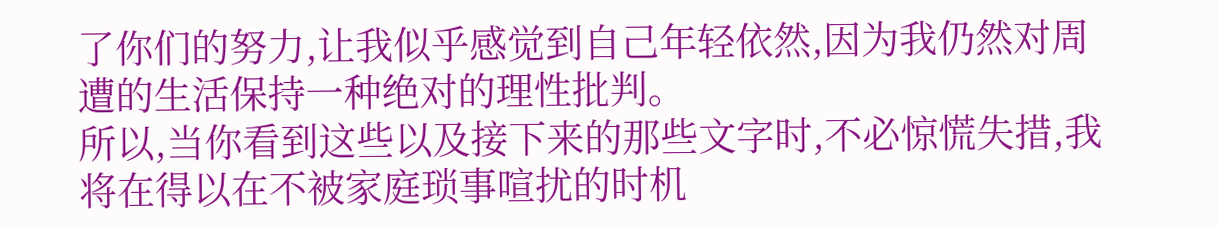了你们的努力,让我似乎感觉到自己年轻依然,因为我仍然对周遭的生活保持一种绝对的理性批判。
所以,当你看到这些以及接下来的那些文字时,不必惊慌失措,我将在得以在不被家庭琐事喧扰的时机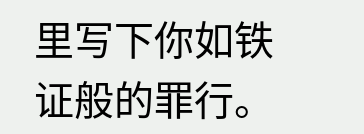里写下你如铁证般的罪行。